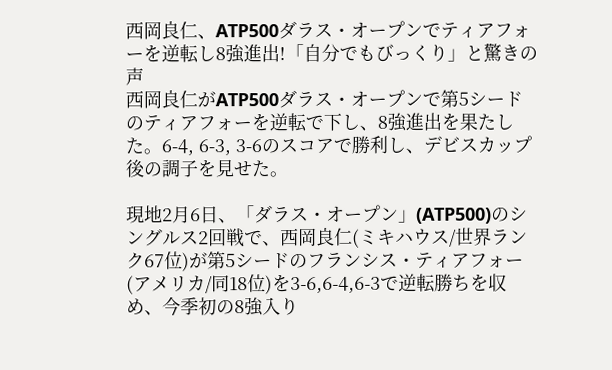西岡良仁、ATP500ダラス・オープンでティアフォーを逆転し8強進出!「自分でもびっくり」と驚きの声
西岡良仁がATP500ダラス・オープンで第5シードのティアフォーを逆転で下し、8強進出を果たした。6-4, 6-3, 3-6のスコアで勝利し、デビスカップ後の調子を見せた。

現地2月6日、「ダラス・オープン」(ATP500)のシングルス2回戦で、西岡良仁(ミキハウス/世界ランク67位)が第5シードのフランシス・ティアフォー(アメリカ/同18位)を3-6,6-4,6-3で逆転勝ちを収め、今季初の8強入り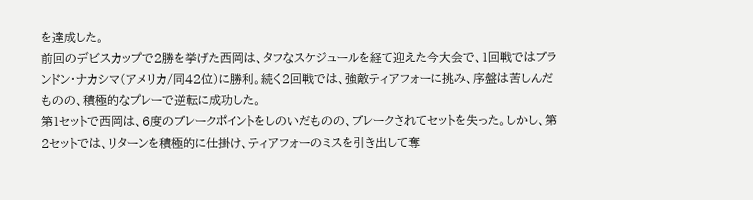を達成した。
前回のデビスカップで2勝を挙げた西岡は、タフなスケジュールを経て迎えた今大会で、1回戦ではブランドン・ナカシマ(アメリカ/同42位)に勝利。続く2回戦では、強敵ティアフォーに挑み、序盤は苦しんだものの、積極的なプレーで逆転に成功した。
第1セットで西岡は、6度のブレークポイントをしのいだものの、ブレークされてセットを失った。しかし、第2セットでは、リターンを積極的に仕掛け、ティアフォーのミスを引き出して奪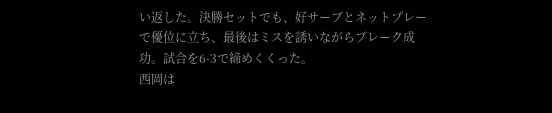い返した。決勝セットでも、好サーブとネットプレーで優位に立ち、最後はミスを誘いながらブレーク成功。試合を6-3で締めくくった。
西岡は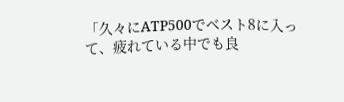「久々にATP500でベスト8に入って、疲れている中でも良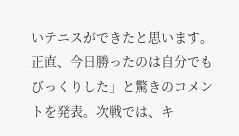いテニスができたと思います。正直、今日勝ったのは自分でもびっくりした」と驚きのコメントを発表。次戦では、キ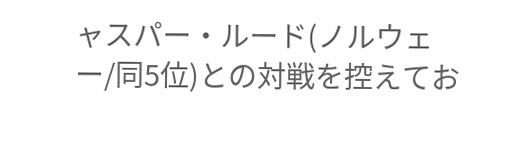ャスパー・ルード(ノルウェー/同5位)との対戦を控えてお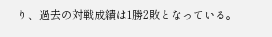り、過去の対戦成績は1勝2敗となっている。